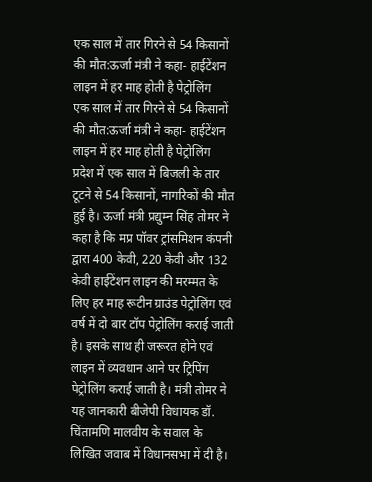एक साल में तार गिरने से 54 किसानों की मौत:ऊर्जा मंत्री ने कहा- हाईटेंशन लाइन में हर माह होती है पेट्रोलिंग
एक साल में तार गिरने से 54 किसानों की मौत:ऊर्जा मंत्री ने कहा- हाईटेंशन लाइन में हर माह होती है पेट्रोलिंग
प्रदेश में एक साल में बिजली के तार टूटने से 54 किसानों, नागरिकों की मौत हुई है। ऊर्जा मंत्री प्रद्युम्न सिंह तोमर ने कहा है कि मप्र पॉवर ट्रांसमिशन कंपनी द्वारा 400 केवी, 220 केवी और 132 केवी हाईटेंशन लाइन की मरम्मत के लिए हर माह रूटीन ग्राउंड पेट्रोलिंग एवं वर्ष में दो बार टॉप पेट्रोलिंग कराई जाती है। इसके साथ ही जरूरत होने एवं लाइन में व्यवधान आने पर ट्रिपिंग पेट्रोलिंग कराई जाती है। मंत्री तोमर ने यह जानकारी बीजेपी विधायक डॉ. चिंतामणि मालवीय के सवाल के लिखित जवाब में विधानसभा में दी है।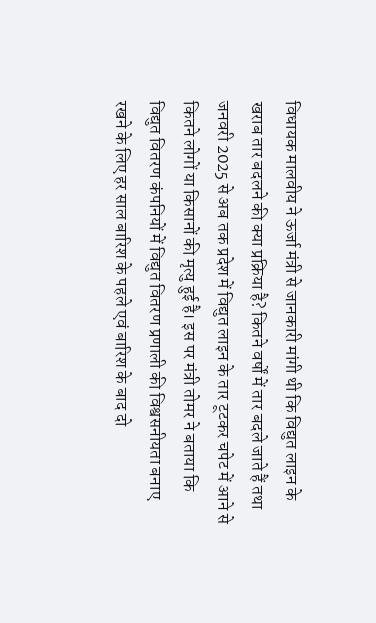विधायक मालवीय ने ऊर्जा मंत्री से जानकारी मांगी थी कि विद्युत लाइन के खराब तार बदलने की क्या प्रक्रिया है? कितने वर्षों में तार बदले जाते हैं तथा जनवरी 2025 से अब तक प्रदेश में विद्युत लाइन के तार टूटकर चपेट में आने से कितने लोगों या किसानों की मृत्यु हुई है। इस पर मंत्री तोमर ने बताया कि विद्युत वितरण कंपनियों में विद्युत वितरण प्रणाली की विश्वसनीयता बनाए रखने के लिए हर साल बारिश के पहले एवं बारिश के बाद दो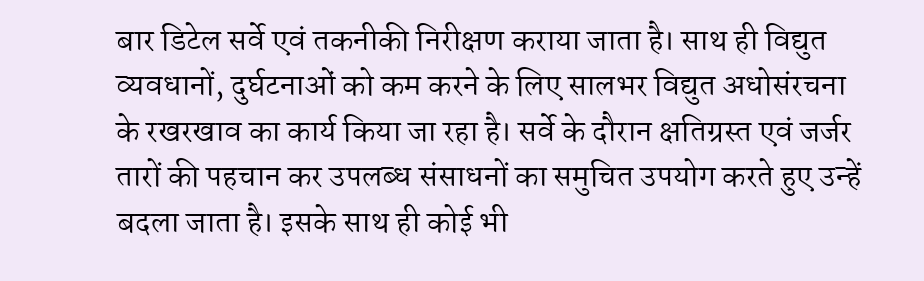बार डिटेल सर्वे एवं तकनीकी निरीक्षण कराया जाता है। साथ ही विद्युत व्यवधानों, दुर्घटनाओं को कम करने के लिए सालभर विद्युत अधोसंरचना के रखरखाव का कार्य किया जा रहा है। सर्वे के दौरान क्षतिग्रस्त एवं जर्जर तारों की पहचान कर उपलब्ध संसाधनों का समुचित उपयोग करते हुए उन्हें बदला जाता है। इसके साथ ही कोई भी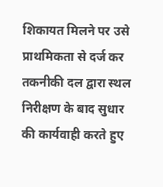शिकायत मिलने पर उसे प्राथमिकता से दर्ज कर तकनीकी दल द्वारा स्थल निरीक्षण के बाद सुधार की कार्यवाही करते हुए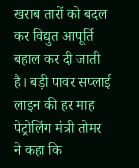खराब तारों को बदल कर विद्युत आपूर्ति बहाल कर दी जाती है। बड़ी पावर सप्लाई लाइन की हर माह पेट्रोलिंग मंत्री तोमर ने कहा कि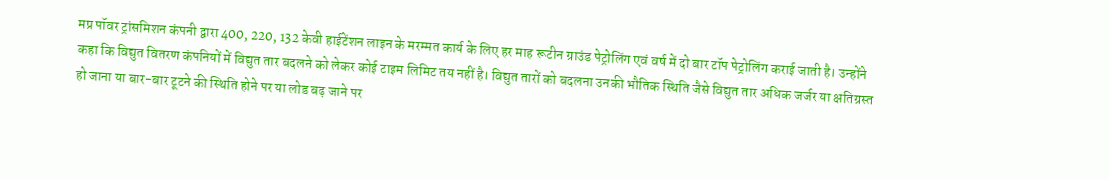मप्र पॉवर ट्रांसमिशन कंपनी द्वारा 400, 220, 132 केवी हाईटेंशन लाइन के मरम्मत कार्य के लिए हर माह रूटीन ग्राउंड पेट्रोलिंग एवं वर्ष में दो बार टॉप पेट्रोलिंग कराई जाती है। उन्होंने कहा कि विद्युत वितरण कंपनियों में विद्युत तार बदलने को लेकर कोई टाइम लिमिट तय नहीं है। विद्युत तारों को बदलना उनकी भौतिक स्थिति जैसे विद्युत तार अधिक जर्जर या क्षतिग्रस्त हो जाना या बार-बार टूटने की स्थिति होने पर या लोड बढ़ जाने पर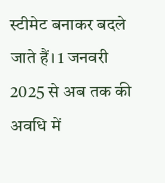स्टीमेट बनाकर बदले जाते हैं। 1 जनवरी 2025 से अब तक की अवधि में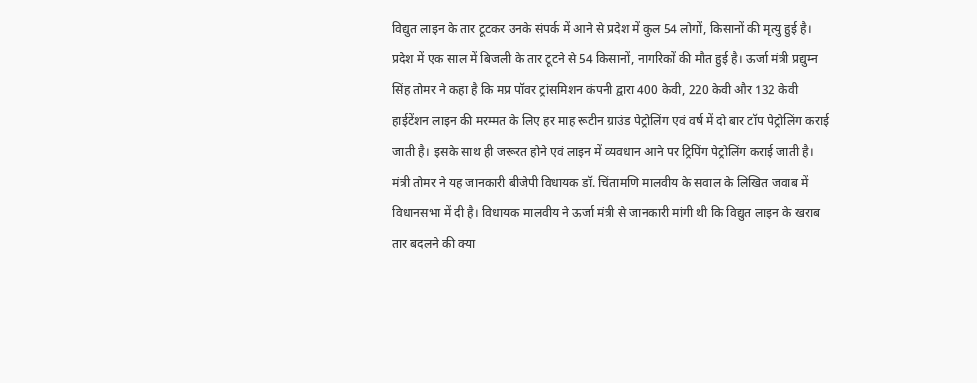विद्युत लाइन के तार टूटकर उनके संपर्क में आने से प्रदेश में कुल 54 लोगों, किसानों की मृत्यु हुई है।
प्रदेश में एक साल में बिजली के तार टूटने से 54 किसानों, नागरिकों की मौत हुई है। ऊर्जा मंत्री प्रद्युम्न सिंह तोमर ने कहा है कि मप्र पॉवर ट्रांसमिशन कंपनी द्वारा 400 केवी, 220 केवी और 132 केवी हाईटेंशन लाइन की मरम्मत के लिए हर माह रूटीन ग्राउंड पेट्रोलिंग एवं वर्ष में दो बार टॉप पेट्रोलिंग कराई जाती है। इसके साथ ही जरूरत होने एवं लाइन में व्यवधान आने पर ट्रिपिंग पेट्रोलिंग कराई जाती है। मंत्री तोमर ने यह जानकारी बीजेपी विधायक डॉ. चिंतामणि मालवीय के सवाल के लिखित जवाब में विधानसभा में दी है। विधायक मालवीय ने ऊर्जा मंत्री से जानकारी मांगी थी कि विद्युत लाइन के खराब तार बदलने की क्या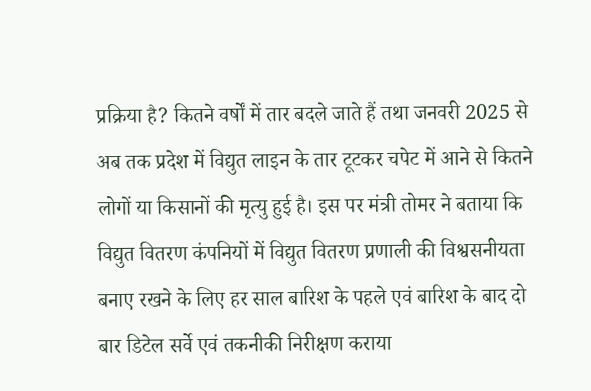प्रक्रिया है? कितने वर्षों में तार बदले जाते हैं तथा जनवरी 2025 से अब तक प्रदेश में विद्युत लाइन के तार टूटकर चपेट में आने से कितने लोगों या किसानों की मृत्यु हुई है। इस पर मंत्री तोमर ने बताया कि विद्युत वितरण कंपनियों में विद्युत वितरण प्रणाली की विश्वसनीयता बनाए रखने के लिए हर साल बारिश के पहले एवं बारिश के बाद दो बार डिटेल सर्वे एवं तकनीकी निरीक्षण कराया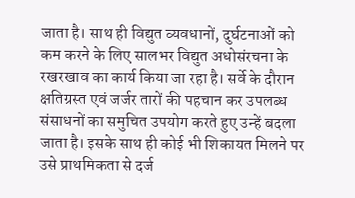जाता है। साथ ही विद्युत व्यवधानों, दुर्घटनाओं को कम करने के लिए सालभर विद्युत अधोसंरचना के रखरखाव का कार्य किया जा रहा है। सर्वे के दौरान क्षतिग्रस्त एवं जर्जर तारों की पहचान कर उपलब्ध संसाधनों का समुचित उपयोग करते हुए उन्हें बदला जाता है। इसके साथ ही कोई भी शिकायत मिलने पर उसे प्राथमिकता से दर्ज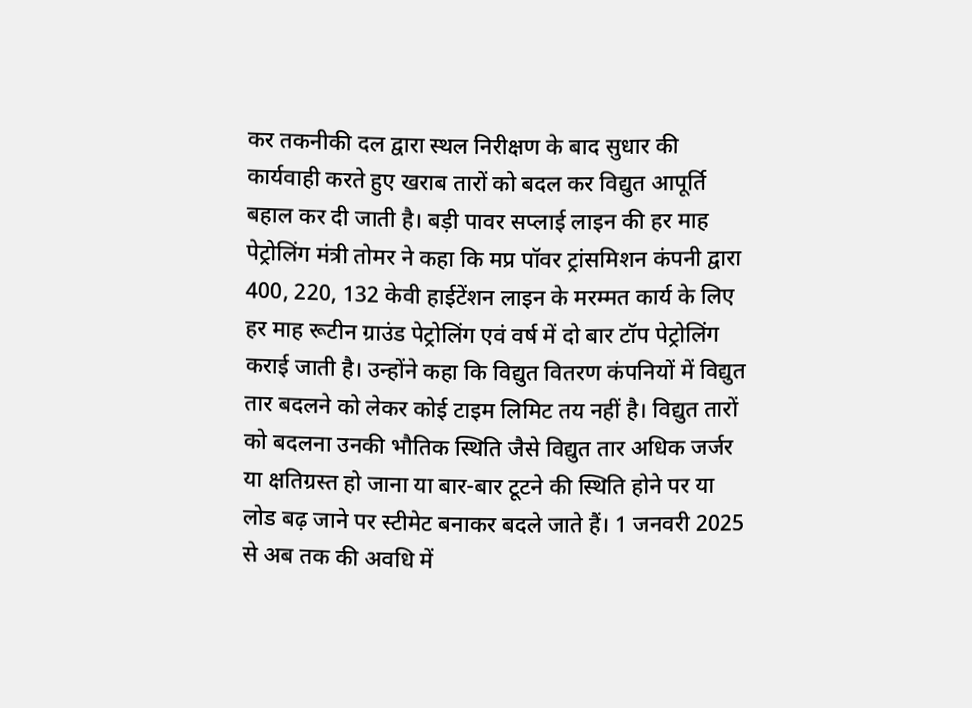कर तकनीकी दल द्वारा स्थल निरीक्षण के बाद सुधार की कार्यवाही करते हुए खराब तारों को बदल कर विद्युत आपूर्ति बहाल कर दी जाती है। बड़ी पावर सप्लाई लाइन की हर माह पेट्रोलिंग मंत्री तोमर ने कहा कि मप्र पॉवर ट्रांसमिशन कंपनी द्वारा 400, 220, 132 केवी हाईटेंशन लाइन के मरम्मत कार्य के लिए हर माह रूटीन ग्राउंड पेट्रोलिंग एवं वर्ष में दो बार टॉप पेट्रोलिंग कराई जाती है। उन्होंने कहा कि विद्युत वितरण कंपनियों में विद्युत तार बदलने को लेकर कोई टाइम लिमिट तय नहीं है। विद्युत तारों को बदलना उनकी भौतिक स्थिति जैसे विद्युत तार अधिक जर्जर या क्षतिग्रस्त हो जाना या बार-बार टूटने की स्थिति होने पर या लोड बढ़ जाने पर स्टीमेट बनाकर बदले जाते हैं। 1 जनवरी 2025 से अब तक की अवधि में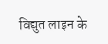विद्युत लाइन के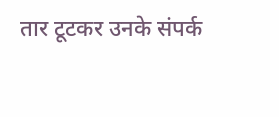तार टूटकर उनके संपर्क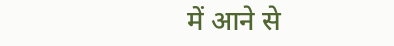में आने से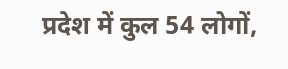प्रदेश में कुल 54 लोगों,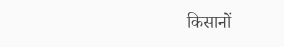किसानों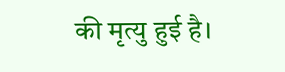की मृत्यु हुई है।